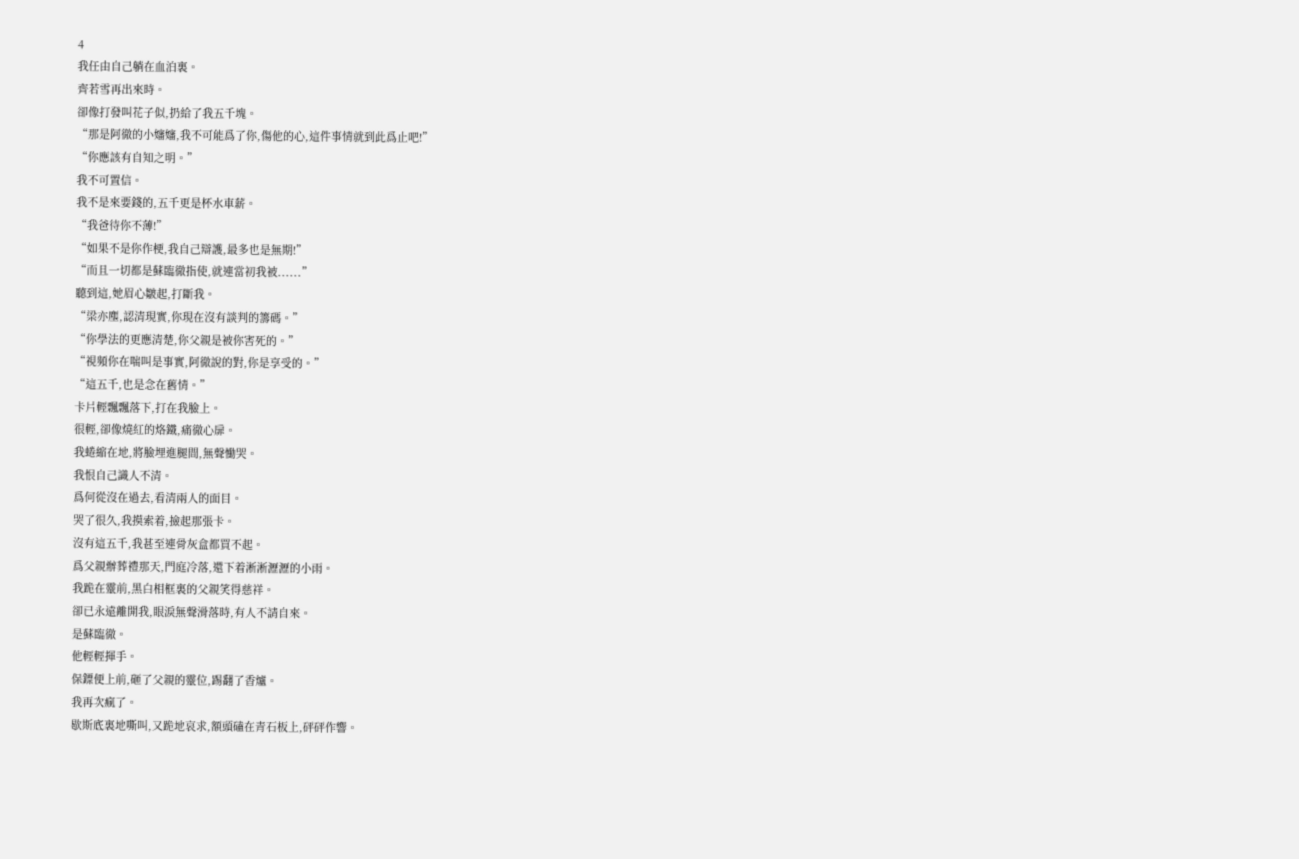4
我任由自己躺在血泊裏。
齊若雪再出來時。
卻像打發叫花子似,扔給了我五千塊。
“那是阿徹的小嬸嬸,我不可能爲了你,傷他的心,這件事情就到此爲止吧!”
“你應該有自知之明。”
我不可置信。
我不是來要錢的,五千更是杯水車薪。
“我爸待你不薄!”
“如果不是你作梗,我自己辯護,最多也是無期!”
“而且一切都是蘇臨徹指使,就連當初我被......”
聽到這,她眉心皺起,打斷我。
“梁亦塵,認清現實,你現在沒有談判的籌碼。”
“你學法的更應清楚,你父親是被你害死的。”
“視頻你在喘叫是事實,阿徹說的對,你是享受的。”
“這五千,也是念在舊情。”
卡片輕飄飄落下,打在我臉上。
很輕,卻像燒紅的烙鐵,痛徹心扉。
我蜷縮在地,將臉埋進腿間,無聲慟哭。
我恨自己識人不清。
爲何從沒在過去,看清兩人的面目。
哭了很久,我摸索着,撿起那張卡。
沒有這五千,我甚至連骨灰盒都買不起。
爲父親辦葬禮那天,門庭冷落,還下着淅淅瀝瀝的小雨。
我跪在靈前,黑白相框裏的父親笑得慈祥。
卻已永遠離開我,眼淚無聲滑落時,有人不請自來。
是蘇臨徹。
他輕輕揮手。
保鏢便上前,砸了父親的靈位,踢翻了香爐。
我再次瘋了。
歇斯底裏地嘶叫,又跪地哀求,額頭磕在青石板上,砰砰作響。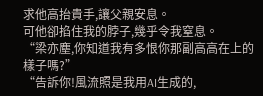求他高抬貴手,讓父親安息。
可他卻掐住我的脖子,幾乎令我窒息。
“梁亦塵,你知道我有多恨你那副高高在上的樣子嗎?”
“告訴你!風流照是我用AI生成的,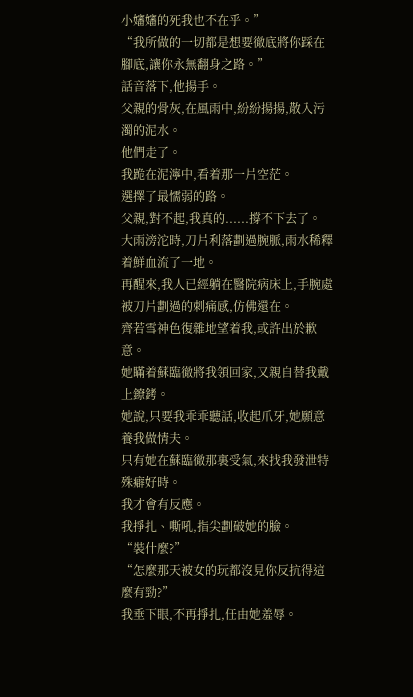小嬸嬸的死我也不在乎。”
“我所做的一切都是想要徹底將你踩在腳底,讓你永無翻身之路。”
話音落下,他揚手。
父親的骨灰,在風雨中,紛紛揚揚,散入污濁的泥水。
他們走了。
我跪在泥濘中,看着那一片空茫。
選擇了最懦弱的路。
父親,對不起,我真的......撐不下去了。
大雨滂沱時,刀片利落劃過腕脈,雨水稀釋着鮮血流了一地。
再醒來,我人已經躺在醫院病床上,手腕處被刀片劃過的刺痛感,仿佛還在。
齊若雪神色復雜地望着我,或許出於歉意。
她瞞着蘇臨徹將我領回家,又親自替我戴上鐐銬。
她說,只要我乖乖聽話,收起爪牙,她願意養我做情夫。
只有她在蘇臨徹那裏受氣,來找我發泄特殊癖好時。
我才會有反應。
我掙扎、嘶吼,指尖劃破她的臉。
“裝什麼?”
“怎麼那天被女的玩都沒見你反抗得這麼有勁?”
我垂下眼,不再掙扎,任由她羞辱。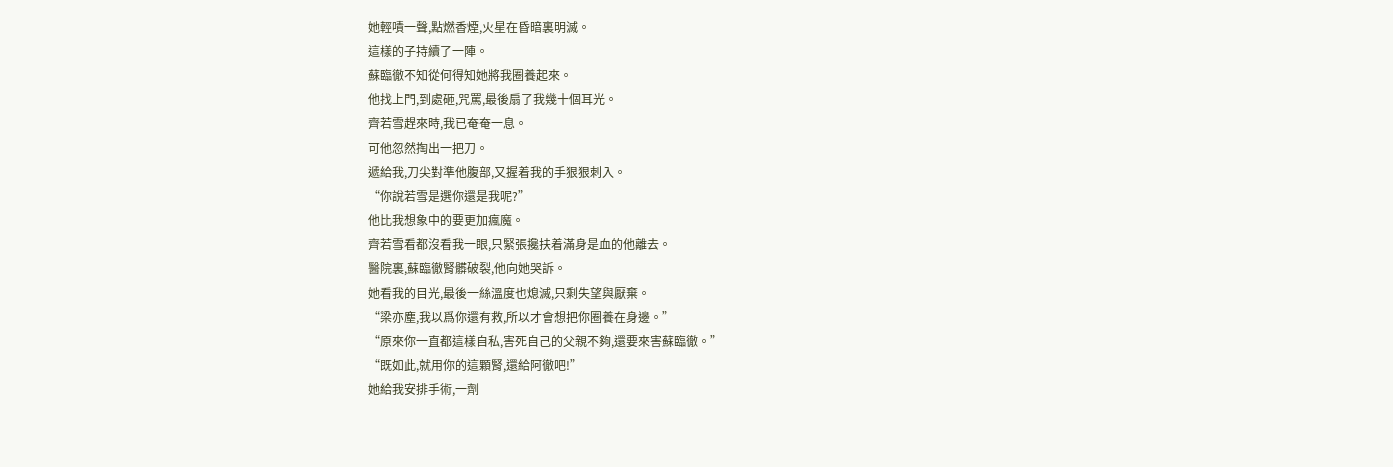她輕嘖一聲,點燃香煙,火星在昏暗裏明滅。
這樣的子持續了一陣。
蘇臨徹不知從何得知她將我圈養起來。
他找上門,到處砸,咒罵,最後扇了我幾十個耳光。
齊若雪趕來時,我已奄奄一息。
可他忽然掏出一把刀。
遞給我,刀尖對準他腹部,又握着我的手狠狠刺入。
“你說若雪是選你還是我呢?”
他比我想象中的要更加瘋魔。
齊若雪看都沒看我一眼,只緊張攙扶着滿身是血的他離去。
醫院裏,蘇臨徹腎髒破裂,他向她哭訴。
她看我的目光,最後一絲溫度也熄滅,只剩失望與厭棄。
“梁亦塵,我以爲你還有救,所以才會想把你圈養在身邊。”
“原來你一直都這樣自私,害死自己的父親不夠,還要來害蘇臨徹。”
“既如此,就用你的這顆腎,還給阿徹吧!”
她給我安排手術,一劑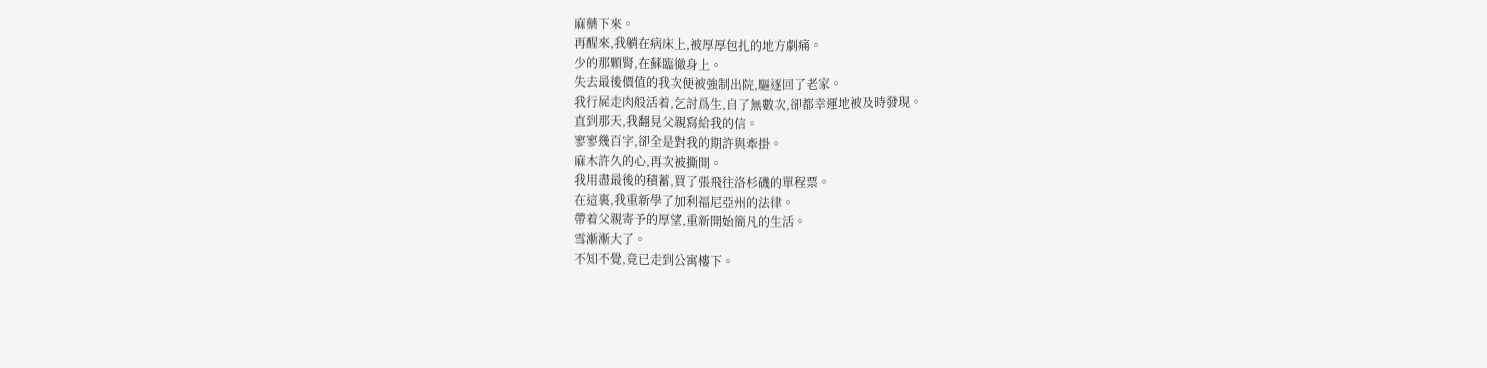麻藥下來。
再醒來,我躺在病床上,被厚厚包扎的地方劇痛。
少的那顆腎,在蘇臨徹身上。
失去最後價值的我次便被強制出院,驅逐回了老家。
我行屍走肉般活着,乞討爲生,自了無數次,卻都幸運地被及時發現。
直到那天,我翻見父親寫給我的信。
寥寥幾百字,卻全是對我的期許與牽掛。
麻木許久的心,再次被撕開。
我用盡最後的積蓄,買了張飛往洛杉磯的單程票。
在這裏,我重新學了加利福尼亞州的法律。
帶着父親寄予的厚望,重新開始簡凡的生活。
雪漸漸大了。
不知不覺,竟已走到公寓樓下。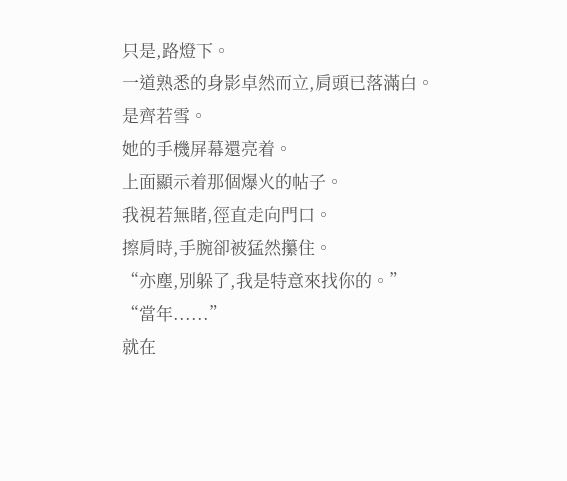只是,路燈下。
一道熟悉的身影卓然而立,肩頭已落滿白。
是齊若雪。
她的手機屏幕還亮着。
上面顯示着那個爆火的帖子。
我視若無睹,徑直走向門口。
擦肩時,手腕卻被猛然攥住。
“亦塵,別躲了,我是特意來找你的。”
“當年......”
就在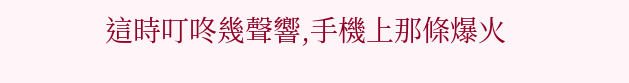這時叮咚幾聲響,手機上那條爆火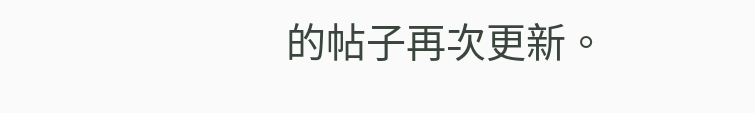的帖子再次更新。